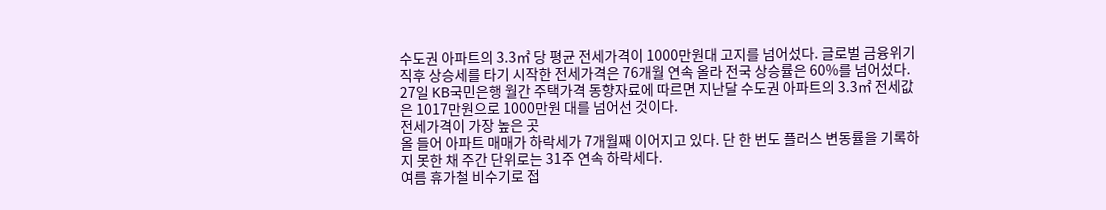수도권 아파트의 3.3㎡ 당 평균 전세가격이 1000만원대 고지를 넘어섰다. 글로벌 금융위기 직후 상승세를 타기 시작한 전세가격은 76개월 연속 올라 전국 상승률은 60%를 넘어섰다.
27일 KB국민은행 월간 주택가격 동향자료에 따르면 지난달 수도권 아파트의 3.3㎡ 전세값은 1017만원으로 1000만원 대를 넘어선 것이다.
전세가격이 가장 높은 곳
올 들어 아파트 매매가 하락세가 7개월째 이어지고 있다. 단 한 번도 플러스 변동률을 기록하지 못한 채 주간 단위로는 31주 연속 하락세다.
여름 휴가철 비수기로 접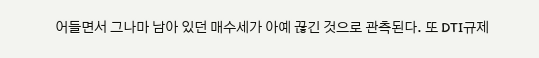어들면서 그나마 남아 있던 매수세가 아예 끊긴 것으로 관측된다. 또 DTI규제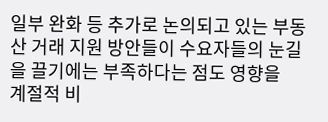일부 완화 등 추가로 논의되고 있는 부동산 거래 지원 방안들이 수요자들의 눈길을 끌기에는 부족하다는 점도 영향을
계절적 비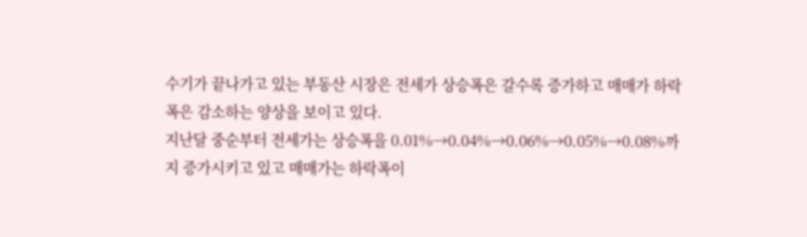수기가 끝나가고 있는 부동산 시장은 전세가 상승폭은 갈수록 증가하고 매매가 하락폭은 감소하는 양상을 보이고 있다.
지난달 중순부터 전세가는 상승폭을 0.01%→0.04%→0.06%→0.05%→0.08%까지 증가시키고 있고 매매가는 하락폭이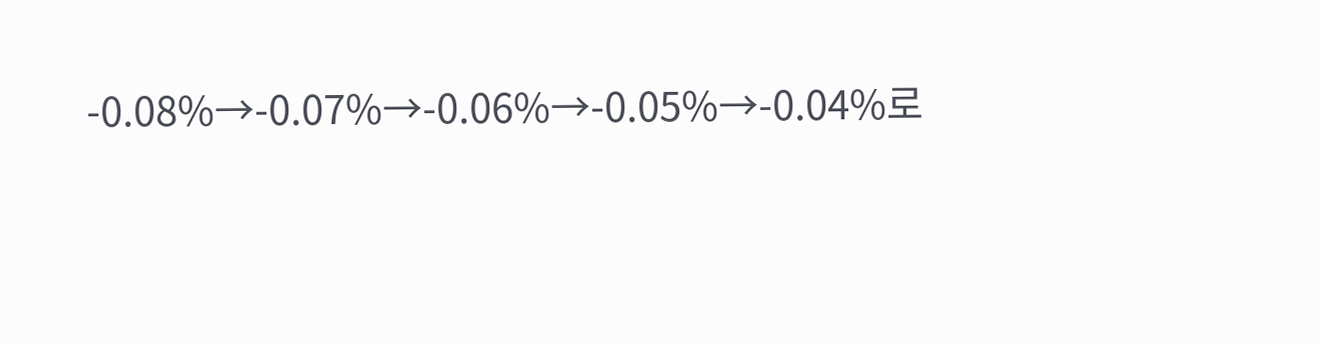-0.08%→-0.07%→-0.06%→-0.05%→-0.04%로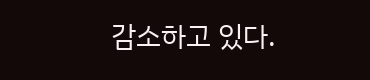감소하고 있다.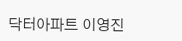닥터아파트 이영진